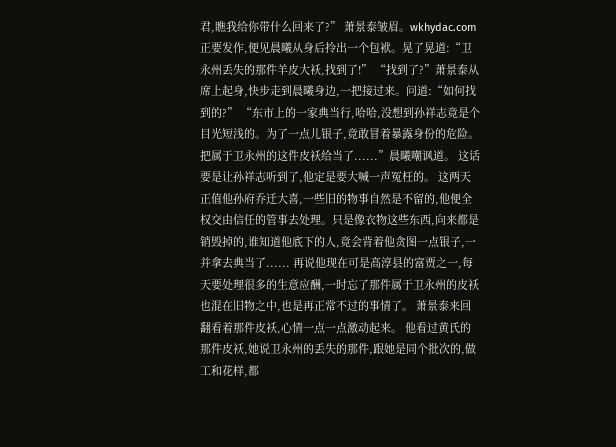君,瞧我给你带什么回来了?” 萧景泰皱眉。wkhydac.com正要发作,便见晨曦从身后拎出一个包袱。晃了晃道:“卫永州丢失的那件羊皮大袄,找到了!” “找到了?”萧景泰从席上起身,快步走到晨曦身边,一把接过来。问道:“如何找到的?” “东市上的一家典当行,哈哈,没想到孙祥志竟是个目光短浅的。为了一点儿银子,竟敢冒着暴露身份的危险。把属于卫永州的这件皮袄给当了......”晨曦嘲讽道。 这话要是让孙祥志听到了,他定是要大喊一声冤枉的。 这两天正值他孙府乔迁大喜,一些旧的物事自然是不留的,他便全权交由信任的管事去处理。只是像衣物这些东西,向来都是销毁掉的,谁知道他底下的人,竟会背着他贪图一点银子,一并拿去典当了...... 再说他现在可是高淳县的富贾之一,每天要处理很多的生意应酬,一时忘了那件属于卫永州的皮袄也混在旧物之中,也是再正常不过的事情了。 萧景泰来回翻看着那件皮袄,心情一点一点激动起来。 他看过黄氏的那件皮袄,她说卫永州的丢失的那件,跟她是同个批次的,做工和花样,都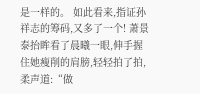是一样的。 如此看来,指证孙祥志的筹码,又多了一个! 萧景泰抬眸看了晨曦一眼,伸手握住她瘦削的肩膀,轻轻拍了拍,柔声道:“做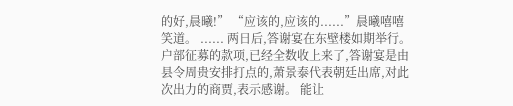的好,晨曦!” “应该的,应该的......”晨曦嘻嘻笑道。 ...... 两日后,答谢宴在东壁楼如期举行。 户部征募的款项,已经全数收上来了,答谢宴是由县令周贵安排打点的,萧景泰代表朝廷出席,对此次出力的商贾,表示感谢。 能让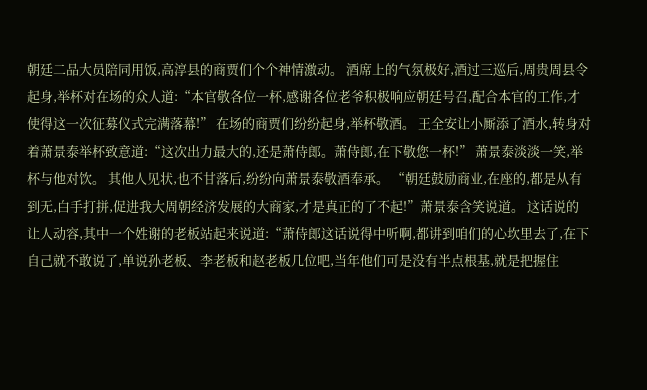朝廷二品大员陪同用饭,高淳县的商贾们个个神情激动。 酒席上的气氛极好,酒过三巡后,周贵周县令起身,举杯对在场的众人道:“本官敬各位一杯,感谢各位老爷积极响应朝廷号召,配合本官的工作,才使得这一次征募仪式完满落幕!” 在场的商贾们纷纷起身,举杯敬酒。 王全安让小厮添了酒水,转身对着萧景泰举杯致意道:“这次出力最大的,还是萧侍郎。萧侍郎,在下敬您一杯!” 萧景泰淡淡一笑,举杯与他对饮。 其他人见状,也不甘落后,纷纷向萧景泰敬酒奉承。 “朝廷鼓励商业,在座的,都是从有到无,白手打拼,促进我大周朝经济发展的大商家,才是真正的了不起!”萧景泰含笑说道。 这话说的让人动容,其中一个姓谢的老板站起来说道:“萧侍郎这话说得中听啊,都讲到咱们的心坎里去了,在下自己就不敢说了,单说孙老板、李老板和赵老板几位吧,当年他们可是没有半点根基,就是把握住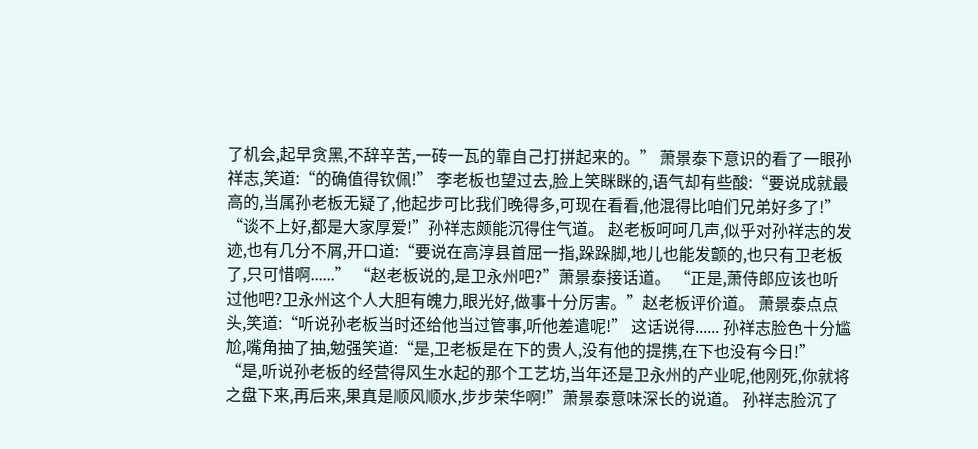了机会,起早贪黑,不辞辛苦,一砖一瓦的靠自己打拼起来的。” 萧景泰下意识的看了一眼孙祥志,笑道:“的确值得钦佩!” 李老板也望过去,脸上笑眯眯的,语气却有些酸:“要说成就最高的,当属孙老板无疑了,他起步可比我们晚得多,可现在看看,他混得比咱们兄弟好多了!” “谈不上好,都是大家厚爱!”孙祥志颇能沉得住气道。 赵老板呵呵几声,似乎对孙祥志的发迹,也有几分不屑,开口道:“要说在高淳县首屈一指,跺跺脚,地儿也能发颤的,也只有卫老板了,只可惜啊......” “赵老板说的,是卫永州吧?”萧景泰接话道。 “正是,萧侍郎应该也听过他吧?卫永州这个人大胆有魄力,眼光好,做事十分厉害。”赵老板评价道。 萧景泰点点头,笑道:“听说孙老板当时还给他当过管事,听他差遣呢!” 这话说得...... 孙祥志脸色十分尴尬,嘴角抽了抽,勉强笑道:“是,卫老板是在下的贵人,没有他的提携,在下也没有今日!” “是,听说孙老板的经营得风生水起的那个工艺坊,当年还是卫永州的产业呢,他刚死,你就将之盘下来,再后来,果真是顺风顺水,步步荣华啊!”萧景泰意味深长的说道。 孙祥志脸沉了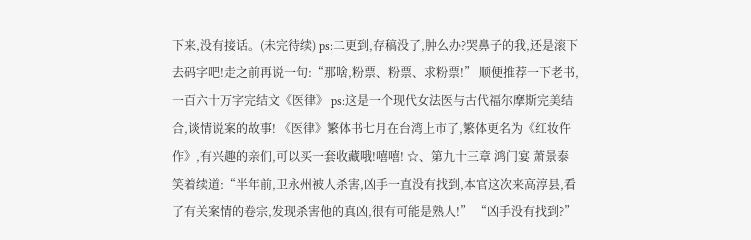下来,没有接话。(未完待续) ps:二更到,存稿没了,肿么办?哭鼻子的我,还是滚下去码字吧!走之前再说一句:“那啥,粉票、粉票、求粉票!” 顺便推荐一下老书,一百六十万字完结文《医律》 ps:这是一个现代女法医与古代福尔摩斯完美结合,谈情说案的故事! 《医律》繁体书七月在台湾上市了,繁体更名为《红妆仵作》,有兴趣的亲们,可以买一套收藏哦!嘻嘻! ☆、第九十三章 鸿门宴 萧景泰笑着续道:“半年前,卫永州被人杀害,凶手一直没有找到,本官这次来高淳县,看了有关案情的卷宗,发现杀害他的真凶,很有可能是熟人!” “凶手没有找到?”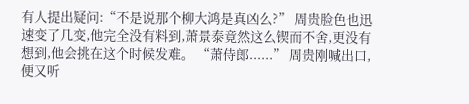有人提出疑问:“不是说那个柳大鸿是真凶么?” 周贵脸色也迅速变了几变,他完全没有料到,萧景泰竟然这么锲而不舍,更没有想到,他会挑在这个时候发难。 “萧侍郎......” 周贵刚喊出口,便又听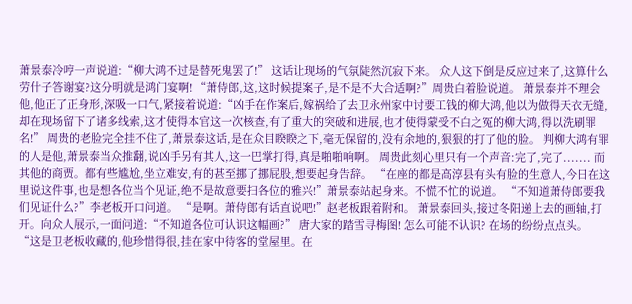萧景泰冷哼一声说道:“柳大鸿不过是替死鬼罢了!” 这话让现场的气氛陡然沉寂下来。 众人这下倒是反应过来了,这算什么劳什子答谢宴?这分明就是鸿门宴啊! “萧侍郎,这,这时候提案子,是不是不大合适啊?”周贵白着脸说道。 萧景泰并不理会他,他正了正身形,深吸一口气,紧接着说道:“凶手在作案后,嫁祸给了去卫永州家中讨要工钱的柳大鸿,他以为做得天衣无缝,却在现场留下了诸多线索,这才使得本官这一次核查,有了重大的突破和进展,也才使得蒙受不白之冤的柳大鸿,得以洗刷罪名!” 周贵的老脸完全挂不住了,萧景泰这话,是在众目睽睽之下,毫无保留的,没有余地的,狠狠的打了他的脸。 判柳大鸿有罪的人是他,萧景泰当众推翻,说凶手另有其人,这一巴掌打得,真是啪啪响啊。 周贵此刻心里只有一个声音:完了,完了....... 而其他的商贾。都有些尴尬,坐立难安,有的甚至挪了挪屁股,想要起身告辞。 “在座的都是高淳县有头有脸的生意人,今日在这里说这件事,也是想各位当个见证,绝不是故意要扫各位的雅兴!”萧景泰站起身来。不慌不忙的说道。 “不知道萧侍郎要我们见证什么?”李老板开口问道。 “是啊。萧侍郎有话直说吧!”赵老板跟着附和。 萧景泰回头,接过冬阳递上去的画轴,打开。向众人展示,一面问道:“不知道各位可认识这幅画?” 唐大家的踏雪寻梅图! 怎么可能不认识? 在场的纷纷点点头。 “这是卫老板收藏的,他珍惜得很,挂在家中待客的堂屋里。在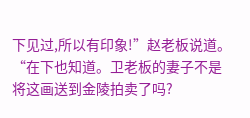下见过,所以有印象!”赵老板说道。 “在下也知道。卫老板的妻子不是将这画送到金陵拍卖了吗?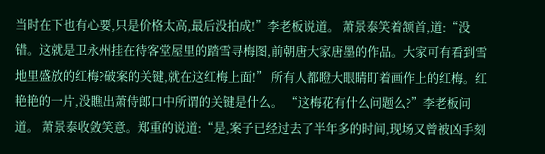当时在下也有心要,只是价格太高,最后没拍成!”李老板说道。 萧景泰笑着颔首,道:“没错。这就是卫永州挂在待客堂屋里的踏雪寻梅图,前朝唐大家唐墨的作品。大家可有看到雪地里盛放的红梅?破案的关键,就在这红梅上面!” 所有人都瞪大眼睛盯着画作上的红梅。红艳艳的一片,没瞧出萧侍郎口中所谓的关键是什么。 “这梅花有什么问题么?”李老板问道。 萧景泰收敛笑意。郑重的说道:“是,案子已经过去了半年多的时间,现场又曾被凶手刻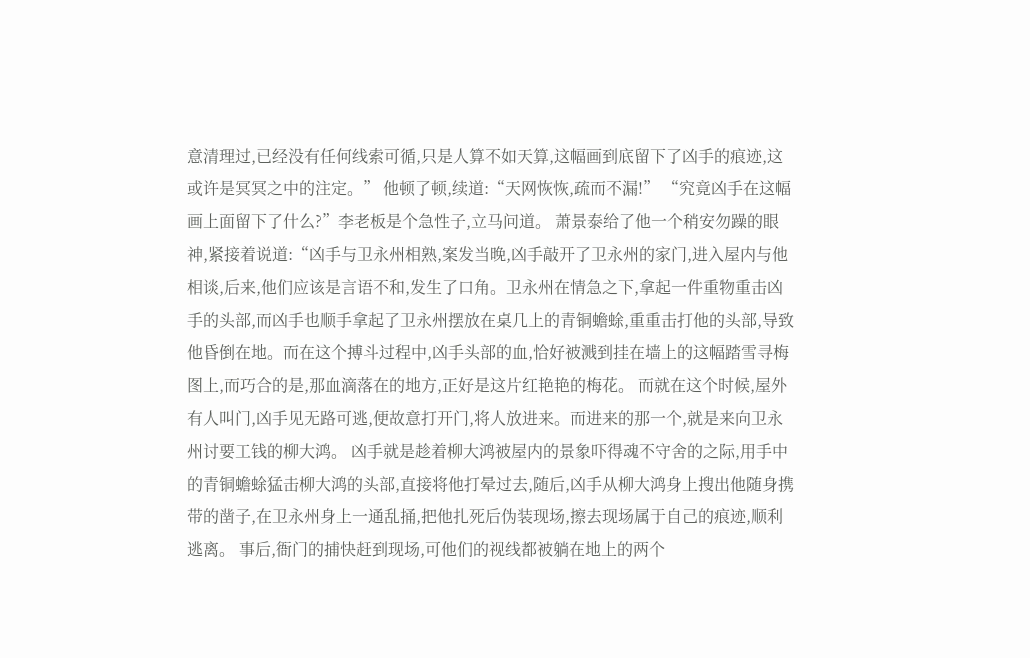意清理过,已经没有任何线索可循,只是人算不如天算,这幅画到底留下了凶手的痕迹,这或许是冥冥之中的注定。” 他顿了顿,续道:“天网恢恢,疏而不漏!” “究竟凶手在这幅画上面留下了什么?”李老板是个急性子,立马问道。 萧景泰给了他一个稍安勿躁的眼神,紧接着说道:“凶手与卫永州相熟,案发当晚,凶手敲开了卫永州的家门,进入屋内与他相谈,后来,他们应该是言语不和,发生了口角。卫永州在情急之下,拿起一件重物重击凶手的头部,而凶手也顺手拿起了卫永州摆放在桌几上的青铜蟾蜍,重重击打他的头部,导致他昏倒在地。而在这个搏斗过程中,凶手头部的血,恰好被溅到挂在墙上的这幅踏雪寻梅图上,而巧合的是,那血滴落在的地方,正好是这片红艳艳的梅花。 而就在这个时候,屋外有人叫门,凶手见无路可逃,便故意打开门,将人放进来。而进来的那一个,就是来向卫永州讨要工钱的柳大鸿。 凶手就是趁着柳大鸿被屋内的景象吓得魂不守舍的之际,用手中的青铜蟾蜍猛击柳大鸿的头部,直接将他打晕过去,随后,凶手从柳大鸿身上搜出他随身携带的凿子,在卫永州身上一通乱捅,把他扎死后伪装现场,擦去现场属于自己的痕迹,顺利逃离。 事后,衙门的捕快赶到现场,可他们的视线都被躺在地上的两个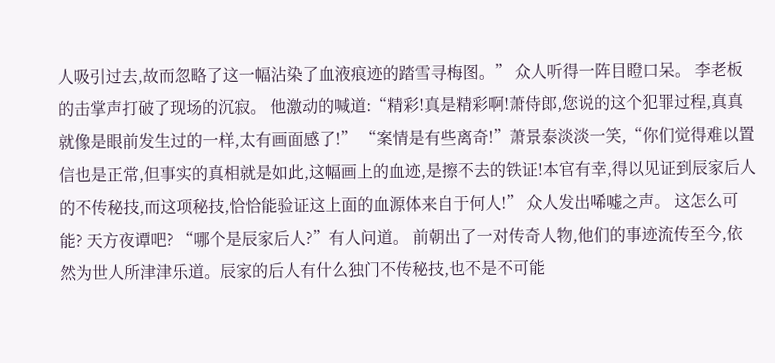人吸引过去,故而忽略了这一幅沾染了血液痕迹的踏雪寻梅图。” 众人听得一阵目瞪口呆。 李老板的击掌声打破了现场的沉寂。 他激动的喊道:“精彩!真是精彩啊!萧侍郎,您说的这个犯罪过程,真真就像是眼前发生过的一样,太有画面感了!” “案情是有些离奇!”萧景泰淡淡一笑,“你们觉得难以置信也是正常,但事实的真相就是如此,这幅画上的血迹,是擦不去的铁证!本官有幸,得以见证到辰家后人的不传秘技,而这项秘技,恰恰能验证这上面的血源体来自于何人!” 众人发出唏嘘之声。 这怎么可能? 天方夜谭吧? “哪个是辰家后人?”有人问道。 前朝出了一对传奇人物,他们的事迹流传至今,依然为世人所津津乐道。辰家的后人有什么独门不传秘技,也不是不可能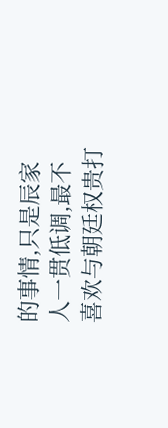的事情,只是辰家人一贯低调,最不喜欢与朝廷权贵打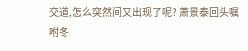交道,怎么突然间又出现了呢? 萧景泰回头嘱咐冬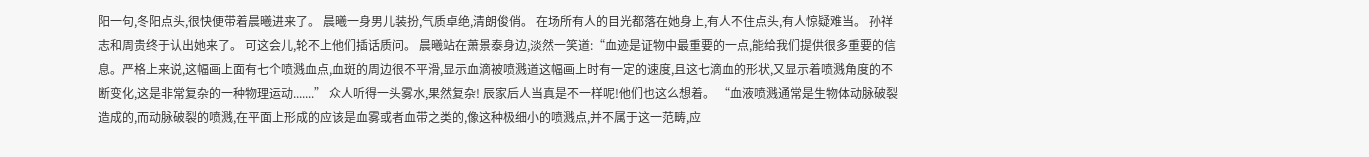阳一句,冬阳点头,很快便带着晨曦进来了。 晨曦一身男儿装扮,气质卓绝,清朗俊俏。 在场所有人的目光都落在她身上,有人不住点头,有人惊疑难当。 孙祥志和周贵终于认出她来了。 可这会儿,轮不上他们插话质问。 晨曦站在萧景泰身边,淡然一笑道:“血迹是证物中最重要的一点,能给我们提供很多重要的信息。严格上来说,这幅画上面有七个喷溅血点,血斑的周边很不平滑,显示血滴被喷溅道这幅画上时有一定的速度,且这七滴血的形状,又显示着喷溅角度的不断变化,这是非常复杂的一种物理运动.......” 众人听得一头雾水,果然复杂! 辰家后人当真是不一样呢!他们也这么想着。 “血液喷溅通常是生物体动脉破裂造成的,而动脉破裂的喷溅,在平面上形成的应该是血雾或者血带之类的,像这种极细小的喷溅点,并不属于这一范畴,应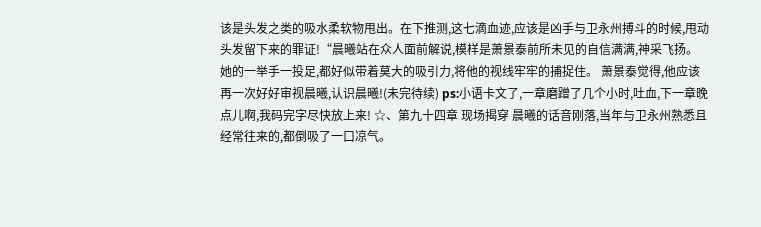该是头发之类的吸水柔软物甩出。在下推测,这七滴血迹,应该是凶手与卫永州搏斗的时候,甩动头发留下来的罪证!“晨曦站在众人面前解说,模样是萧景泰前所未见的自信满满,神采飞扬。 她的一举手一投足,都好似带着莫大的吸引力,将他的视线牢牢的捕捉住。 萧景泰觉得,他应该再一次好好审视晨曦,认识晨曦!(未完待续) ps:小语卡文了,一章磨蹭了几个小时,吐血,下一章晚点儿啊,我码完字尽快放上来! ☆、第九十四章 现场揭穿 晨曦的话音刚落,当年与卫永州熟悉且经常往来的,都倒吸了一口凉气。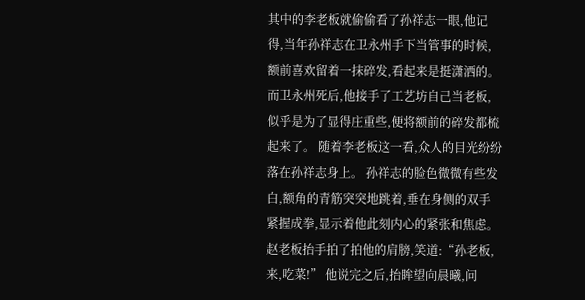其中的李老板就偷偷看了孙祥志一眼,他记得,当年孙祥志在卫永州手下当管事的时候,额前喜欢留着一抹碎发,看起来是挺潇洒的。而卫永州死后,他接手了工艺坊自己当老板,似乎是为了显得庄重些,便将额前的碎发都梳起来了。 随着李老板这一看,众人的目光纷纷落在孙祥志身上。 孙祥志的脸色微微有些发白,额角的青筋突突地跳着,垂在身侧的双手紧握成拳,显示着他此刻内心的紧张和焦虑。 赵老板抬手拍了拍他的肩膀,笑道:“孙老板,来,吃菜!” 他说完之后,抬眸望向晨曦,问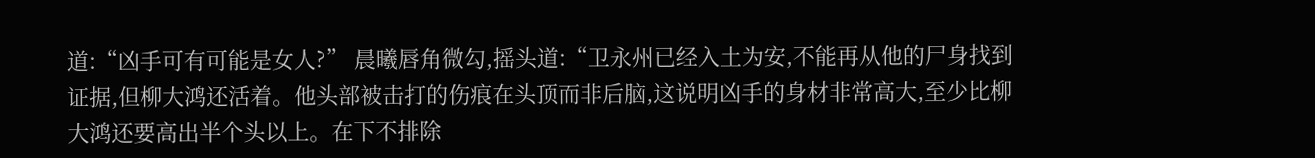道:“凶手可有可能是女人?” 晨曦唇角微勾,摇头道:“卫永州已经入土为安,不能再从他的尸身找到证据,但柳大鸿还活着。他头部被击打的伤痕在头顶而非后脑,这说明凶手的身材非常高大,至少比柳大鸿还要高出半个头以上。在下不排除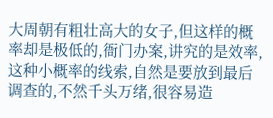大周朝有粗壮高大的女子,但这样的概率却是极低的,衙门办案,讲究的是效率,这种小概率的线索,自然是要放到最后调查的,不然千头万绪,很容易造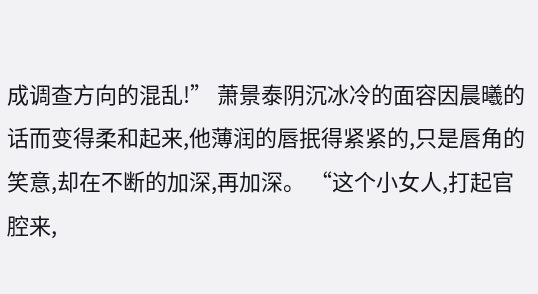成调查方向的混乱!” 萧景泰阴沉冰冷的面容因晨曦的话而变得柔和起来,他薄润的唇抿得紧紧的,只是唇角的笑意,却在不断的加深,再加深。 “这个小女人,打起官腔来,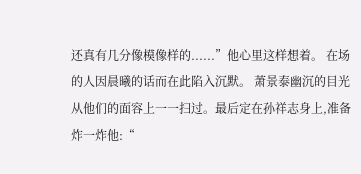还真有几分像模像样的......”他心里这样想着。 在场的人因晨曦的话而在此陷入沉默。 萧景泰幽沉的目光从他们的面容上一一扫过。最后定在孙祥志身上,准备炸一炸他:“